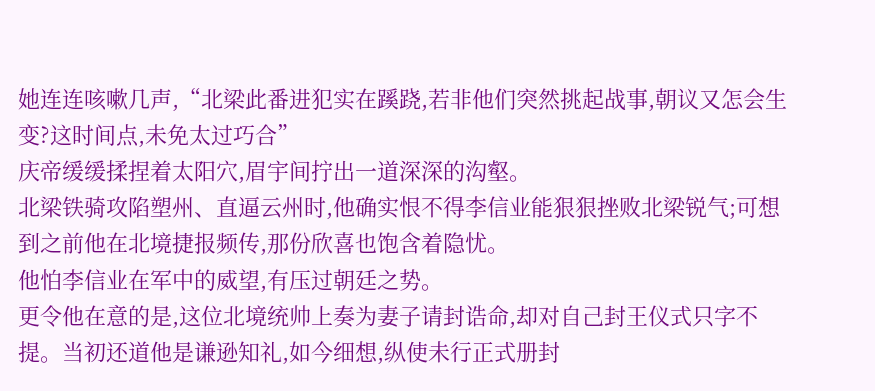她连连咳嗽几声,“北梁此番进犯实在蹊跷,若非他们突然挑起战事,朝议又怎会生变?这时间点,未免太过巧合”
庆帝缓缓揉捏着太阳穴,眉宇间拧出一道深深的沟壑。
北梁铁骑攻陷塑州、直逼云州时,他确实恨不得李信业能狠狠挫败北梁锐气;可想到之前他在北境捷报频传,那份欣喜也饱含着隐忧。
他怕李信业在军中的威望,有压过朝廷之势。
更令他在意的是,这位北境统帅上奏为妻子请封诰命,却对自己封王仪式只字不提。当初还道他是谦逊知礼,如今细想,纵使未行正式册封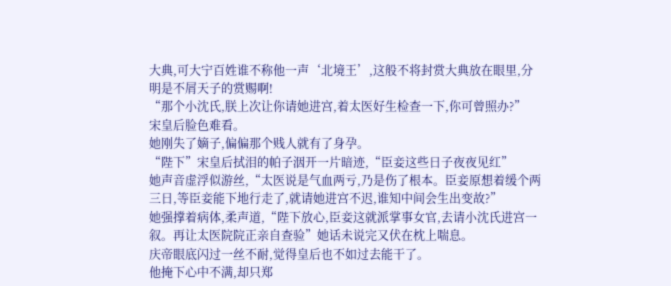大典,可大宁百姓谁不称他一声‘北境王’,这般不将封赏大典放在眼里,分明是不屑天子的赏赐啊!
“那个小沈氏,朕上次让你请她进宫,着太医好生检查一下,你可曾照办?”
宋皇后脸色难看。
她刚失了嫡子,偏偏那个贱人就有了身孕。
“陛下”宋皇后拭泪的帕子洇开一片暗迹,“臣妾这些日子夜夜见红”
她声音虚浮似游丝,“太医说是气血两亏,乃是伤了根本。臣妾原想着缓个两三日,等臣妾能下地行走了,就请她进宫不迟,谁知中间会生出变故?”
她强撑着病体,柔声道,“陛下放心,臣妾这就派掌事女官,去请小沈氏进宫一叙。再让太医院院正亲自查验”她话未说完又伏在枕上喘息。
庆帝眼底闪过一丝不耐,觉得皇后也不如过去能干了。
他掩下心中不满,却只郑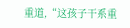重道,“这孩子干系重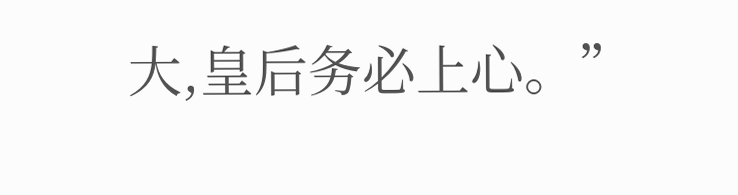大,皇后务必上心。”